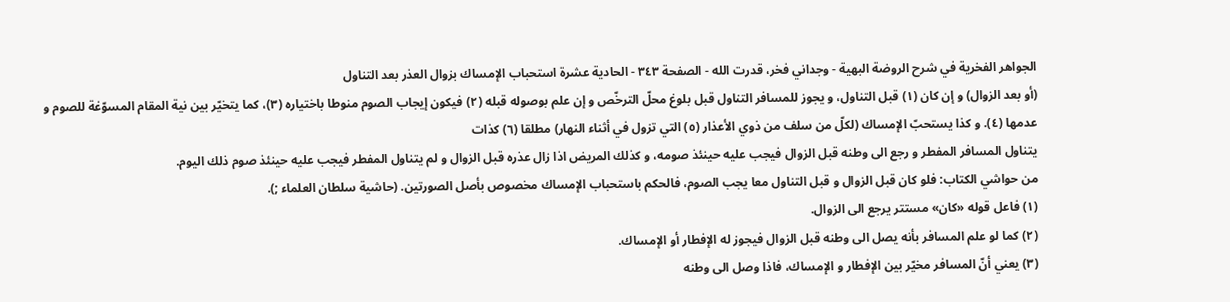الجواهر الفخرية في شرح الروضة البهية - وجداني فخر، قدرت الله - الصفحة ٣٤٣ - الحادية عشرة استحباب الإمساك بزوال العذر بعد التناول
(أو بعد الزوال) و إن كان (١) قبل التناول، و يجوز للمسافر التناول قبل بلوغ محلّ الترخّص و إن علم بوصوله قبله (٢) فيكون إيجاب الصوم منوطا باختياره (٣)، كما يتخيّر بين نية المقام المسوّغة للصوم و عدمها (٤). و كذا يستحبّ الإمساك (لكلّ من سلف من ذوي الأعذار (٥) التي تزول في أثناء النهار) مطلقا (٦) كذات
يتناول المسافر المفطر و رجع الى وطنه قبل الزوال فيجب عليه حينئذ صومه، و كذلك المريض اذا زال عذره قبل الزوال و لم يتناول المفطر فيجب عليه حينئذ صوم ذلك اليوم.
من حواشي الكتاب: فلو كان قبل الزوال و قبل التناول معا يجب الصوم، فالحكم باستحباب الإمساك مخصوص بأصل الصورتين. (حاشية سلطان العلماء ;).
(١) فاعل قوله «كان» مستتر يرجع الى الزوال.
(٢) كما لو علم المسافر بأنه يصل الى وطنه قبل الزوال فيجوز له الإفطار أو الإمساك.
(٣) يعني أنّ المسافر مخيّر بين الإفطار و الإمساك، فاذا وصل الى وطنه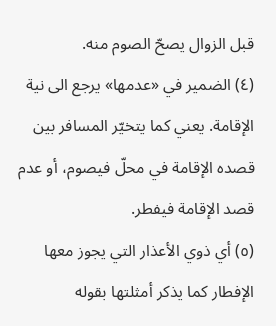قبل الزوال يصحّ الصوم منه.
(٤) الضمير في «عدمها» يرجع الى نية الإقامة. يعني كما يتخيّر المسافر بين قصده الإقامة في محلّ فيصوم، أو عدم قصد الإقامة فيفطر.
(٥) أي ذوي الأعذار التي يجوز معها الإفطار كما يذكر أمثلتها بقوله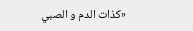«كذات الدم و الصبي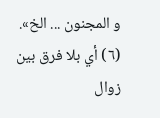و المجنون ... الخ».
(٦) أي بلا فرق بين زوال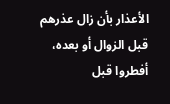الأعذار بأن زال عذرهم قبل الزوال أو بعده، أفطروا قبل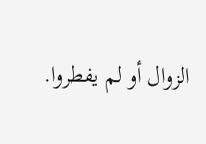الزوال أو لم يفطروا.